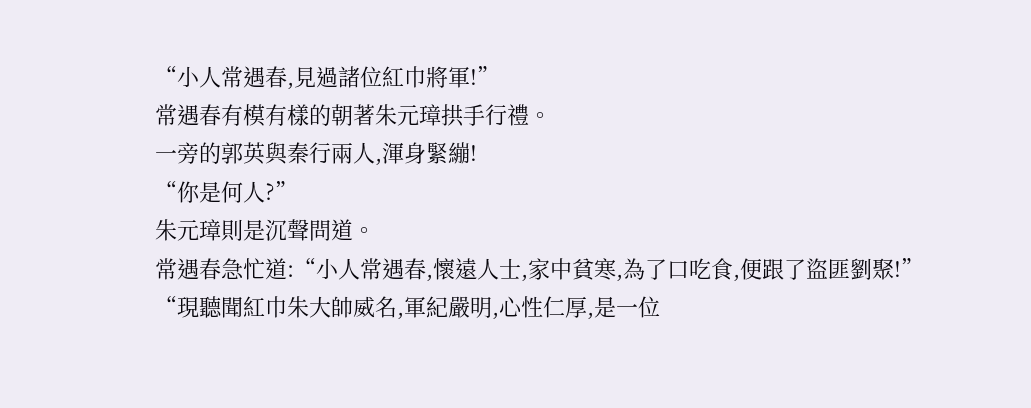“小人常遇春,見過諸位紅巾將軍!”
常遇春有模有樣的朝著朱元璋拱手行禮。
一旁的郭英與秦行兩人,渾身緊繃!
“你是何人?”
朱元璋則是沉聲問道。
常遇春急忙道:“小人常遇春,懷遠人士,家中貧寒,為了口吃食,便跟了盜匪劉聚!”
“現聽聞紅巾朱大帥威名,軍紀嚴明,心性仁厚,是一位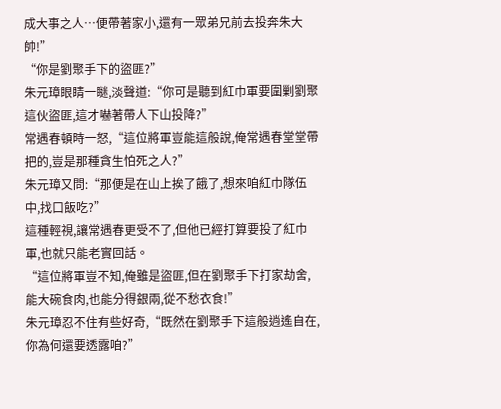成大事之人…便帶著家小,還有一眾弟兄前去投奔朱大帥!”
“你是劉聚手下的盜匪?”
朱元璋眼睛一瞇,淡聲道:“你可是聽到紅巾軍要圍剿劉聚這伙盜匪,這才嚇著帶人下山投降?”
常遇春頓時一怒,“這位將軍豈能這般說,俺常遇春堂堂帶把的,豈是那種貪生怕死之人?”
朱元璋又問:“那便是在山上挨了餓了,想來咱紅巾隊伍中,找口飯吃?”
這種輕視,讓常遇春更受不了,但他已經打算要投了紅巾軍,也就只能老實回話。
“這位將軍豈不知,俺雖是盜匪,但在劉聚手下打家劫舍,能大碗食肉,也能分得銀兩,從不愁衣食!”
朱元璋忍不住有些好奇,“既然在劉聚手下這般逍遙自在,你為何還要透露咱?”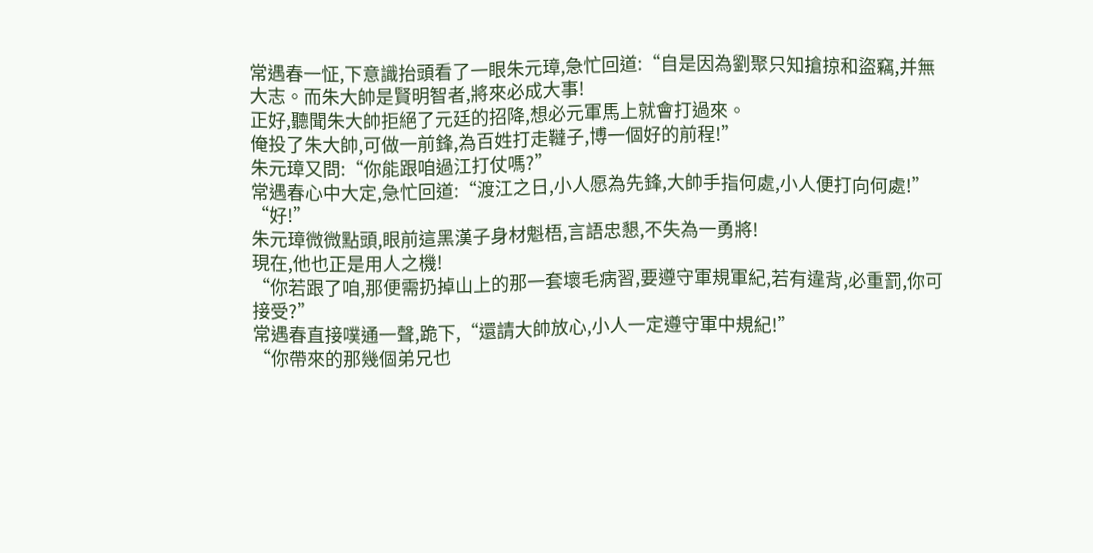常遇春一怔,下意識抬頭看了一眼朱元璋,急忙回道:“自是因為劉聚只知搶掠和盜竊,并無大志。而朱大帥是賢明智者,將來必成大事!
正好,聽聞朱大帥拒絕了元廷的招降,想必元軍馬上就會打過來。
俺投了朱大帥,可做一前鋒,為百姓打走韃子,博一個好的前程!”
朱元璋又問:“你能跟咱過江打仗嗎?”
常遇春心中大定,急忙回道:“渡江之日,小人愿為先鋒,大帥手指何處,小人便打向何處!”
“好!”
朱元璋微微點頭,眼前這黑漢子身材魁梧,言語忠懇,不失為一勇將!
現在,他也正是用人之機!
“你若跟了咱,那便需扔掉山上的那一套壞毛病習,要遵守軍規軍紀,若有違背,必重罰,你可接受?”
常遇春直接噗通一聲,跪下,“還請大帥放心,小人一定遵守軍中規紀!”
“你帶來的那幾個弟兄也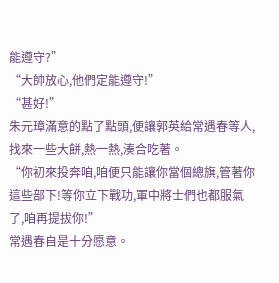能遵守?”
“大帥放心,他們定能遵守!”
“甚好!”
朱元璋滿意的點了點頭,便讓郭英給常遇春等人,找來一些大餅,熱一熱,湊合吃著。
“你初來投奔咱,咱便只能讓你當個總旗,管著你這些部下!等你立下戰功,軍中將士們也都服氣了,咱再提拔你!”
常遇春自是十分愿意。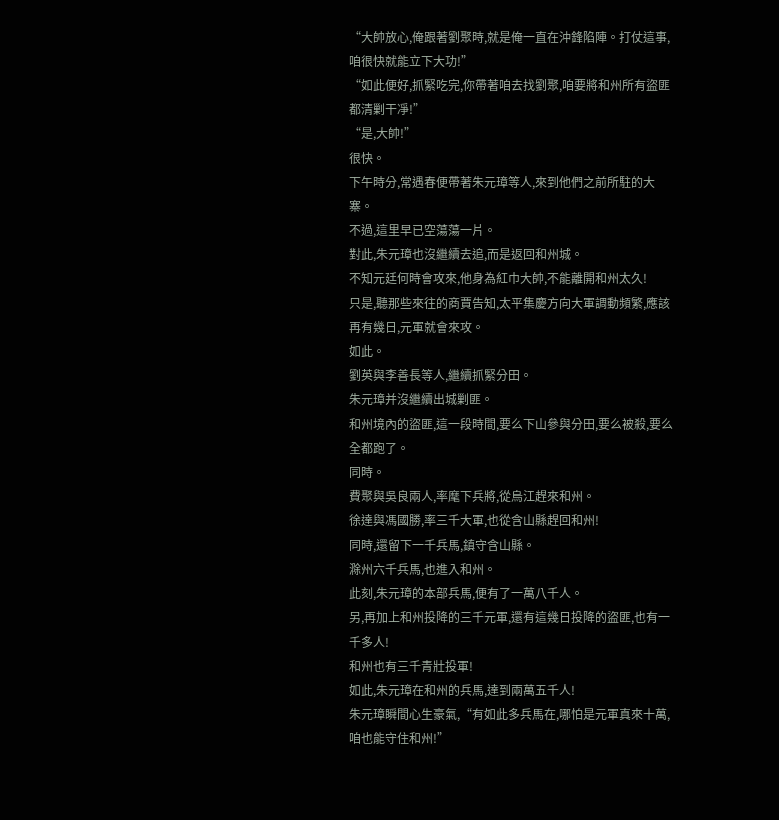“大帥放心,俺跟著劉聚時,就是俺一直在沖鋒陷陣。打仗這事,咱很快就能立下大功!”
“如此便好,抓緊吃完,你帶著咱去找劉聚,咱要將和州所有盜匪都清剿干凈!”
“是,大帥!”
很快。
下午時分,常遇春便帶著朱元璋等人,來到他們之前所駐的大寨。
不過,這里早已空蕩蕩一片。
對此,朱元璋也沒繼續去追,而是返回和州城。
不知元廷何時會攻來,他身為紅巾大帥,不能離開和州太久!
只是,聽那些來往的商賈告知,太平集慶方向大軍調動頻繁,應該再有幾日,元軍就會來攻。
如此。
劉英與李善長等人,繼續抓緊分田。
朱元璋并沒繼續出城剿匪。
和州境內的盜匪,這一段時間,要么下山參與分田,要么被殺,要么全都跑了。
同時。
費聚與吳良兩人,率麾下兵將,從烏江趕來和州。
徐達與馮國勝,率三千大軍,也從含山縣趕回和州!
同時,還留下一千兵馬,鎮守含山縣。
滁州六千兵馬,也進入和州。
此刻,朱元璋的本部兵馬,便有了一萬八千人。
另,再加上和州投降的三千元軍,還有這幾日投降的盜匪,也有一千多人!
和州也有三千青壯投軍!
如此,朱元璋在和州的兵馬,達到兩萬五千人!
朱元璋瞬間心生豪氣,“有如此多兵馬在,哪怕是元軍真來十萬,咱也能守住和州!”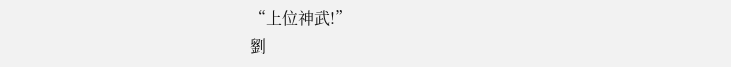“上位神武!”
劉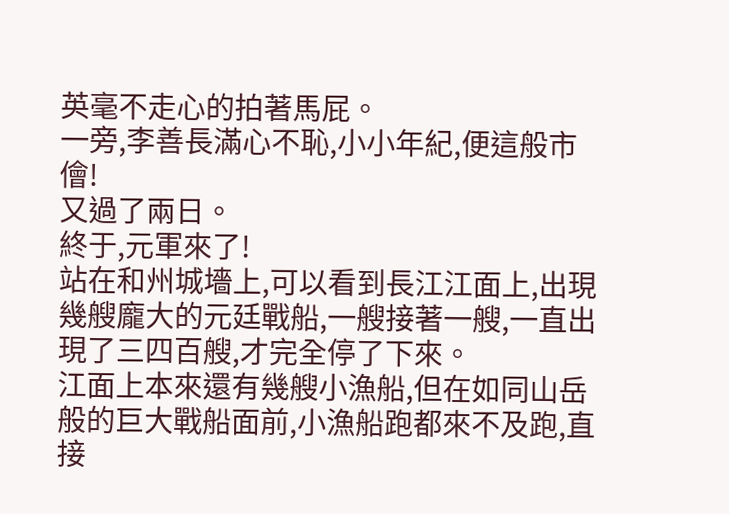英毫不走心的拍著馬屁。
一旁,李善長滿心不恥,小小年紀,便這般市儈!
又過了兩日。
終于,元軍來了!
站在和州城墻上,可以看到長江江面上,出現幾艘龐大的元廷戰船,一艘接著一艘,一直出現了三四百艘,才完全停了下來。
江面上本來還有幾艘小漁船,但在如同山岳般的巨大戰船面前,小漁船跑都來不及跑,直接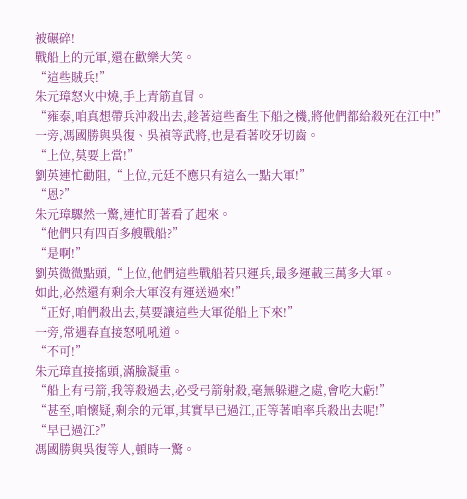被碾碎!
戰船上的元軍,還在歡樂大笑。
“這些賊兵!”
朱元璋怒火中燒,手上青筋直冒。
“雍泰,咱真想帶兵沖殺出去,趁著這些畜生下船之機,將他們都給殺死在江中!”
一旁,馮國勝與吳復、吳禎等武將,也是看著咬牙切齒。
“上位,莫要上當!”
劉英連忙勸阻,“上位,元廷不應只有這么一點大軍!”
“恩?”
朱元璋驟然一驚,連忙盯著看了起來。
“他們只有四百多艘戰船?”
“是啊!”
劉英微微點頭,“上位,他們這些戰船若只運兵,最多運載三萬多大軍。
如此,必然還有剩余大軍沒有運送過來!”
“正好,咱們殺出去,莫要讓這些大軍從船上下來!”
一旁,常遇春直接怒吼吼道。
“不可!”
朱元璋直接搖頭,滿臉凝重。
“船上有弓箭,我等殺過去,必受弓箭射殺,毫無躲避之處,會吃大虧!”
“甚至,咱懷疑,剩余的元軍,其實早已過江,正等著咱率兵殺出去呢!”
“早已過江?”
馮國勝與吳復等人,頓時一驚。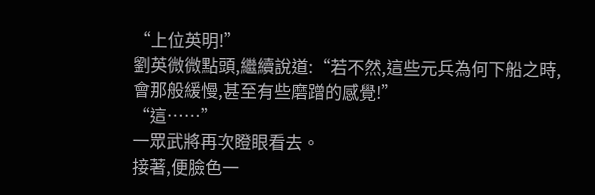“上位英明!”
劉英微微點頭,繼續說道:“若不然,這些元兵為何下船之時,會那般緩慢,甚至有些磨蹭的感覺!”
“這……”
一眾武將再次瞪眼看去。
接著,便臉色一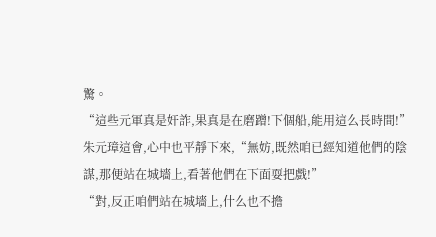驚。
“這些元軍真是奸詐,果真是在磨蹭!下個船,能用這么長時間!”
朱元璋這會,心中也平靜下來,“無妨,既然咱已經知道他們的陰謀,那便站在城墻上,看著他們在下面耍把戲!”
“對,反正咱們站在城墻上,什么也不擔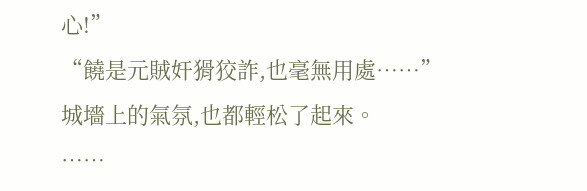心!”
“饒是元賊奸猾狡詐,也毫無用處……”
城墻上的氣氛,也都輕松了起來。
……